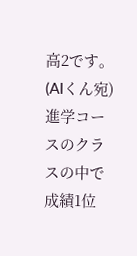高2です。(AIくん宛) 進学コースのクラスの中で成績1位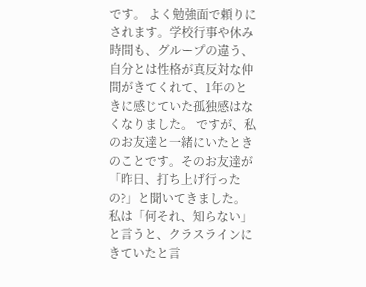です。 よく勉強面で頼りにされます。学校行事や休み時間も、グループの違う、自分とは性格が真反対な仲間がきてくれて、1年のときに感じていた孤独感はなくなりました。 ですが、私のお友達と一緒にいたときのことです。そのお友達が「昨日、打ち上げ行ったの?」と聞いてきました。私は「何それ、知らない」と言うと、クラスラインにきていたと言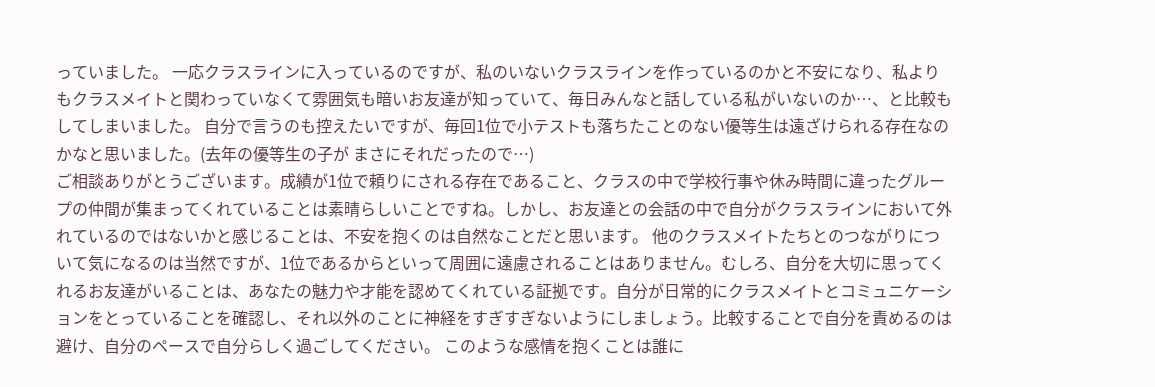っていました。 一応クラスラインに入っているのですが、私のいないクラスラインを作っているのかと不安になり、私よりもクラスメイトと関わっていなくて雰囲気も暗いお友達が知っていて、毎日みんなと話している私がいないのか…、と比較もしてしまいました。 自分で言うのも控えたいですが、毎回1位で小テストも落ちたことのない優等生は遠ざけられる存在なのかなと思いました。(去年の優等生の子が まさにそれだったので…)
ご相談ありがとうございます。成績が1位で頼りにされる存在であること、クラスの中で学校行事や休み時間に違ったグループの仲間が集まってくれていることは素晴らしいことですね。しかし、お友達との会話の中で自分がクラスラインにおいて外れているのではないかと感じることは、不安を抱くのは自然なことだと思います。 他のクラスメイトたちとのつながりについて気になるのは当然ですが、1位であるからといって周囲に遠慮されることはありません。むしろ、自分を大切に思ってくれるお友達がいることは、あなたの魅力や才能を認めてくれている証拠です。自分が日常的にクラスメイトとコミュニケーションをとっていることを確認し、それ以外のことに神経をすぎすぎないようにしましょう。比較することで自分を責めるのは避け、自分のペースで自分らしく過ごしてください。 このような感情を抱くことは誰に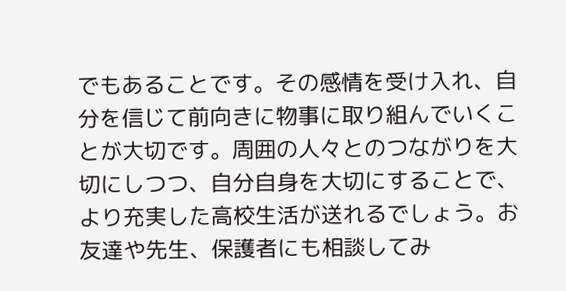でもあることです。その感情を受け入れ、自分を信じて前向きに物事に取り組んでいくことが大切です。周囲の人々とのつながりを大切にしつつ、自分自身を大切にすることで、より充実した高校生活が送れるでしょう。お友達や先生、保護者にも相談してみ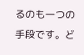るのも一つの手段です。ど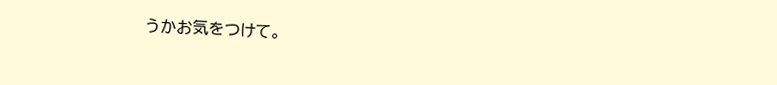うかお気をつけて。